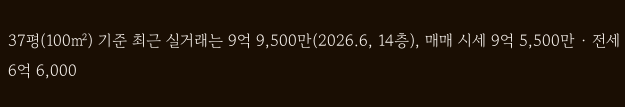37평(100㎡) 기준 최근 실거래는 9억 9,500만(2026.6, 14층), 매매 시세 9억 5,500만 · 전세 6억 6,000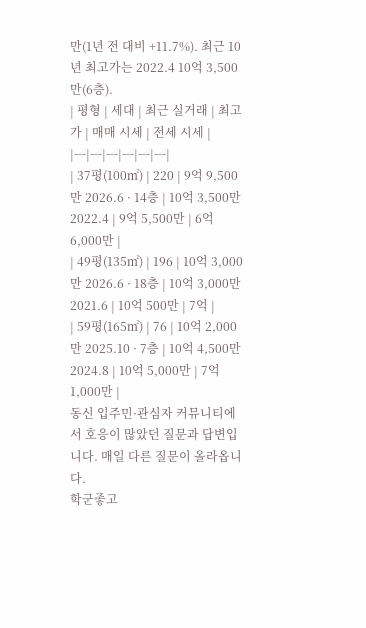만(1년 전 대비 +11.7%). 최근 10년 최고가는 2022.4 10억 3,500만(6층).
| 평형 | 세대 | 최근 실거래 | 최고가 | 매매 시세 | 전세 시세 |
|---|---|---|---|---|---|
| 37평(100㎡) | 220 | 9억 9,500만 2026.6 · 14층 | 10억 3,500만 2022.4 | 9억 5,500만 | 6억 6,000만 |
| 49평(135㎡) | 196 | 10억 3,000만 2026.6 · 18층 | 10억 3,000만 2021.6 | 10억 500만 | 7억 |
| 59평(165㎡) | 76 | 10억 2,000만 2025.10 · 7층 | 10억 4,500만 2024.8 | 10억 5,000만 | 7억 1,000만 |
동신 입주민·관심자 커뮤니티에서 호응이 많았던 질문과 답변입니다. 매일 다른 질문이 올라옵니다.
학군좋고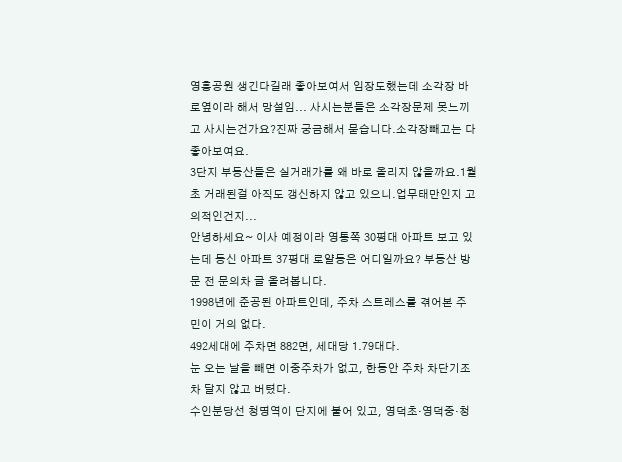영흥공원 생긴다길래 좋아보여서 임장도했는데 소각장 바로옆이라 해서 망설임... 사시는분들은 소각장문제 못느끼고 사시는건가요?진짜 궁금해서 묻습니다.소각장빼고는 다 좋아보여요.
3단지 부동산들은 실거래가를 왜 바로 올리지 않을까요.1월초 거래된걸 아직도 갱신하지 않고 있으니.업무태만인지 고의적인건지...
안녕하세요~ 이사 예정이라 영통쪽 30평대 아파트 보고 있는데 동신 아파트 37평대 로얄동은 어디일까요? 부동산 방문 전 문의차 글 올려봅니다.
1998년에 준공된 아파트인데, 주차 스트레스를 겪어본 주민이 거의 없다.
492세대에 주차면 882면, 세대당 1.79대다.
눈 오는 날을 빼면 이중주차가 없고, 한동안 주차 차단기조차 달지 않고 버텼다.
수인분당선 청명역이 단지에 붙어 있고, 영덕초·영덕중·청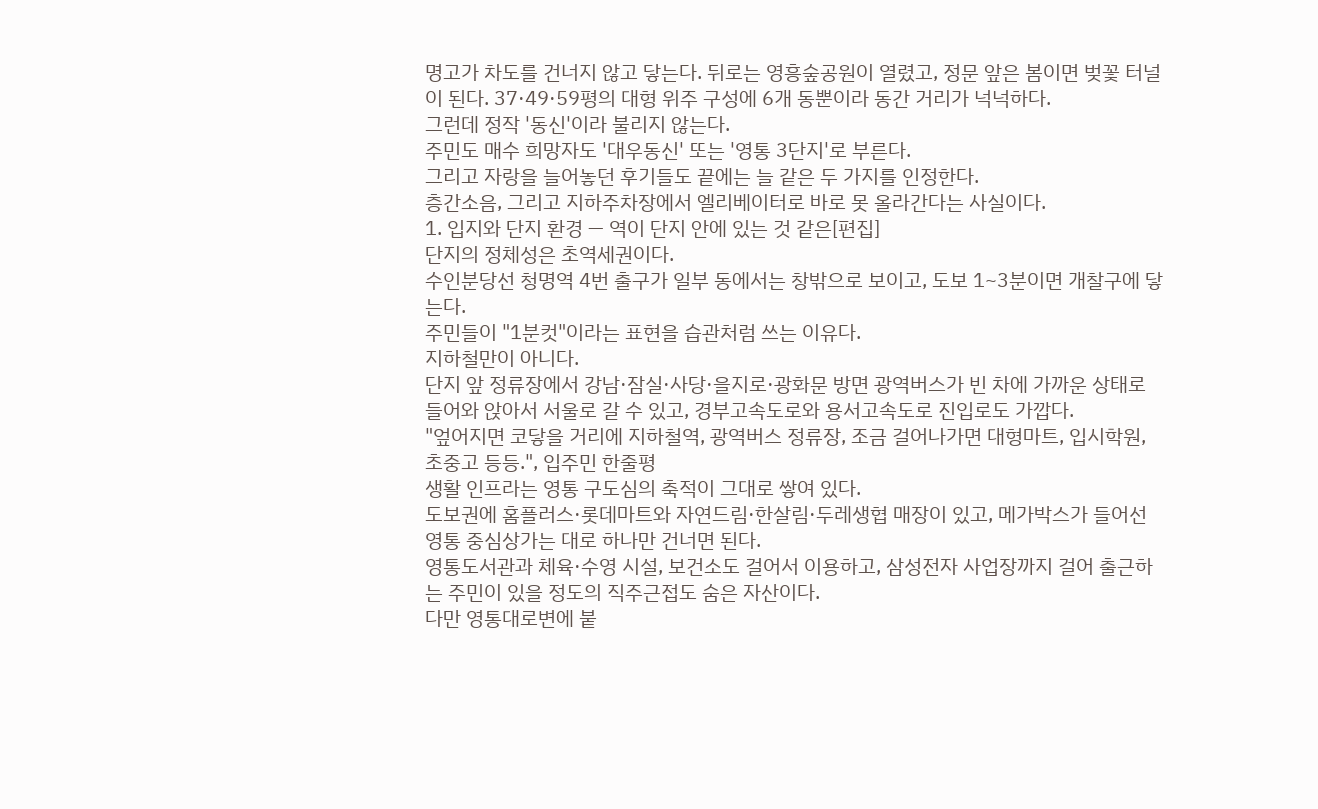명고가 차도를 건너지 않고 닿는다. 뒤로는 영흥숲공원이 열렸고, 정문 앞은 봄이면 벚꽃 터널이 된다. 37·49·59평의 대형 위주 구성에 6개 동뿐이라 동간 거리가 넉넉하다.
그런데 정작 '동신'이라 불리지 않는다.
주민도 매수 희망자도 '대우동신' 또는 '영통 3단지'로 부른다.
그리고 자랑을 늘어놓던 후기들도 끝에는 늘 같은 두 가지를 인정한다.
층간소음, 그리고 지하주차장에서 엘리베이터로 바로 못 올라간다는 사실이다.
1. 입지와 단지 환경 — 역이 단지 안에 있는 것 같은[편집]
단지의 정체성은 초역세권이다.
수인분당선 청명역 4번 출구가 일부 동에서는 창밖으로 보이고, 도보 1~3분이면 개찰구에 닿는다.
주민들이 "1분컷"이라는 표현을 습관처럼 쓰는 이유다.
지하철만이 아니다.
단지 앞 정류장에서 강남·잠실·사당·을지로·광화문 방면 광역버스가 빈 차에 가까운 상태로 들어와 앉아서 서울로 갈 수 있고, 경부고속도로와 용서고속도로 진입로도 가깝다.
"엎어지면 코닿을 거리에 지하철역, 광역버스 정류장, 조금 걸어나가면 대형마트, 입시학원, 초중고 등등.", 입주민 한줄평
생활 인프라는 영통 구도심의 축적이 그대로 쌓여 있다.
도보권에 홈플러스·롯데마트와 자연드림·한살림·두레생협 매장이 있고, 메가박스가 들어선 영통 중심상가는 대로 하나만 건너면 된다.
영통도서관과 체육·수영 시설, 보건소도 걸어서 이용하고, 삼성전자 사업장까지 걸어 출근하는 주민이 있을 정도의 직주근접도 숨은 자산이다.
다만 영통대로변에 붙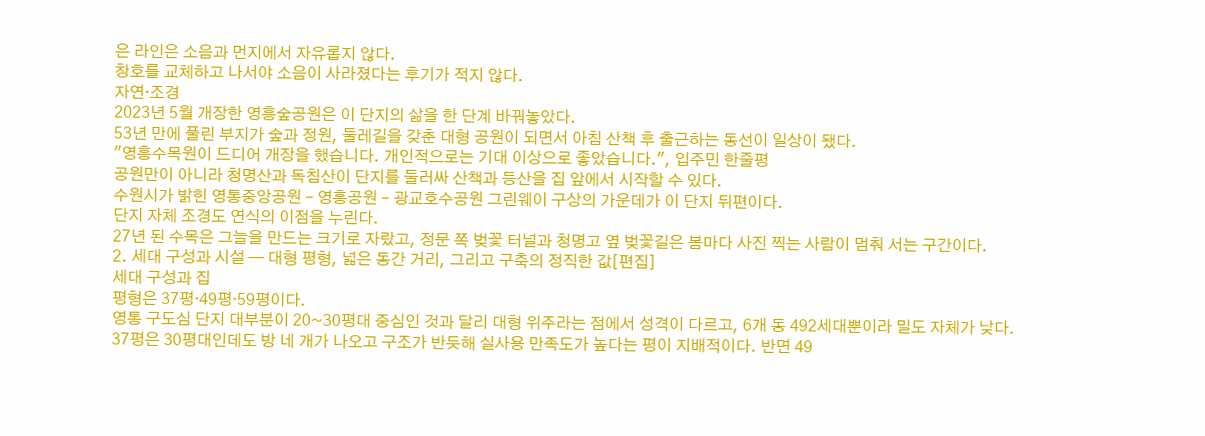은 라인은 소음과 먼지에서 자유롭지 않다.
창호를 교체하고 나서야 소음이 사라졌다는 후기가 적지 않다.
자연·조경
2023년 5월 개장한 영흥숲공원은 이 단지의 삶을 한 단계 바꿔놓았다.
53년 만에 풀린 부지가 숲과 정원, 둘레길을 갖춘 대형 공원이 되면서 아침 산책 후 출근하는 동선이 일상이 됐다.
"영흥수목원이 드디어 개장을 했습니다. 개인적으로는 기대 이상으로 좋았습니다.", 입주민 한줄평
공원만이 아니라 청명산과 독침산이 단지를 둘러싸 산책과 등산을 집 앞에서 시작할 수 있다.
수원시가 밝힌 영통중앙공원 – 영흥공원 – 광교호수공원 그린웨이 구상의 가운데가 이 단지 뒤편이다.
단지 자체 조경도 연식의 이점을 누린다.
27년 된 수목은 그늘을 만드는 크기로 자랐고, 정문 쪽 벚꽃 터널과 청명고 옆 벚꽃길은 봄마다 사진 찍는 사람이 멈춰 서는 구간이다.
2. 세대 구성과 시설 — 대형 평형, 넓은 동간 거리, 그리고 구축의 정직한 값[편집]
세대 구성과 집
평형은 37평·49평·59평이다.
영통 구도심 단지 대부분이 20~30평대 중심인 것과 달리 대형 위주라는 점에서 성격이 다르고, 6개 동 492세대뿐이라 밀도 자체가 낮다.
37평은 30평대인데도 방 네 개가 나오고 구조가 반듯해 실사용 만족도가 높다는 평이 지배적이다. 반면 49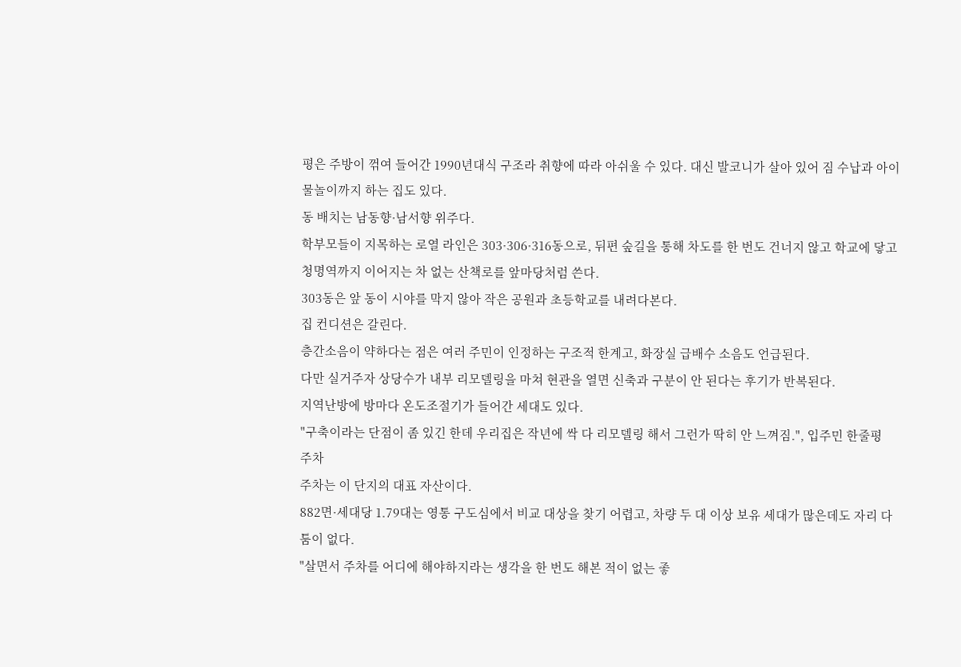평은 주방이 꺾여 들어간 1990년대식 구조라 취향에 따라 아쉬울 수 있다. 대신 발코니가 살아 있어 짐 수납과 아이 물놀이까지 하는 집도 있다.
동 배치는 남동향·남서향 위주다.
학부모들이 지목하는 로열 라인은 303·306·316동으로, 뒤편 숲길을 통해 차도를 한 번도 건너지 않고 학교에 닿고 청명역까지 이어지는 차 없는 산책로를 앞마당처럼 쓴다.
303동은 앞 동이 시야를 막지 않아 작은 공원과 초등학교를 내려다본다.
집 컨디션은 갈린다.
층간소음이 약하다는 점은 여러 주민이 인정하는 구조적 한계고, 화장실 급배수 소음도 언급된다.
다만 실거주자 상당수가 내부 리모델링을 마쳐 현관을 열면 신축과 구분이 안 된다는 후기가 반복된다.
지역난방에 방마다 온도조절기가 들어간 세대도 있다.
"구축이라는 단점이 좀 있긴 한데 우리집은 작년에 싹 다 리모델링 해서 그런가 딱히 안 느껴짐.", 입주민 한줄평
주차
주차는 이 단지의 대표 자산이다.
882면·세대당 1.79대는 영통 구도심에서 비교 대상을 찾기 어렵고, 차량 두 대 이상 보유 세대가 많은데도 자리 다툼이 없다.
"살면서 주차를 어디에 해야하지라는 생각을 한 번도 해본 적이 없는 좋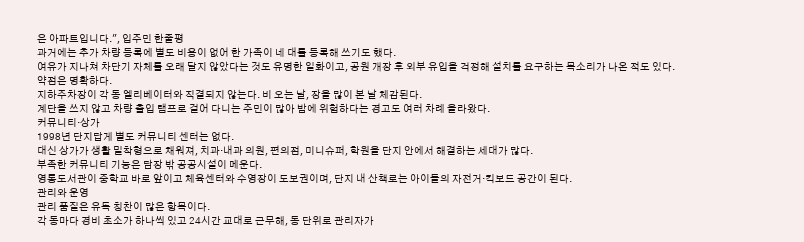은 아파트입니다.", 입주민 한줄평
과거에는 추가 차량 등록에 별도 비용이 없어 한 가족이 네 대를 등록해 쓰기도 했다.
여유가 지나쳐 차단기 자체를 오래 달지 않았다는 것도 유명한 일화이고, 공원 개장 후 외부 유입을 걱정해 설치를 요구하는 목소리가 나온 적도 있다.
약점은 명확하다.
지하주차장이 각 동 엘리베이터와 직결되지 않는다. 비 오는 날, 장을 많이 본 날 체감된다.
계단을 쓰지 않고 차량 출입 램프로 걸어 다니는 주민이 많아 밤에 위험하다는 경고도 여러 차례 올라왔다.
커뮤니티·상가
1998년 단지답게 별도 커뮤니티 센터는 없다.
대신 상가가 생활 밀착형으로 채워져, 치과·내과 의원, 편의점, 미니슈퍼, 학원을 단지 안에서 해결하는 세대가 많다.
부족한 커뮤니티 기능은 담장 밖 공공시설이 메운다.
영통도서관이 중학교 바로 앞이고 체육센터와 수영장이 도보권이며, 단지 내 산책로는 아이들의 자전거·킥보드 공간이 된다.
관리와 운영
관리 품질은 유독 칭찬이 많은 항목이다.
각 동마다 경비 초소가 하나씩 있고 24시간 교대로 근무해, 동 단위로 관리자가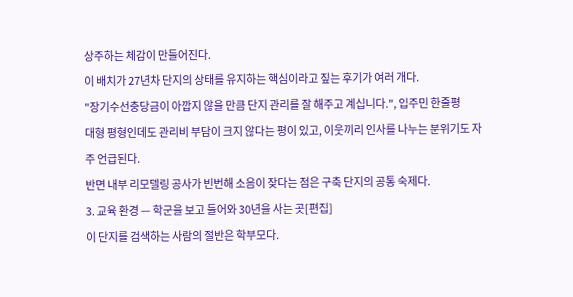상주하는 체감이 만들어진다.
이 배치가 27년차 단지의 상태를 유지하는 핵심이라고 짚는 후기가 여러 개다.
"장기수선충당금이 아깝지 않을 만큼 단지 관리를 잘 해주고 계십니다.", 입주민 한줄평
대형 평형인데도 관리비 부담이 크지 않다는 평이 있고, 이웃끼리 인사를 나누는 분위기도 자주 언급된다.
반면 내부 리모델링 공사가 빈번해 소음이 잦다는 점은 구축 단지의 공통 숙제다.
3. 교육 환경 — 학군을 보고 들어와 30년을 사는 곳[편집]
이 단지를 검색하는 사람의 절반은 학부모다.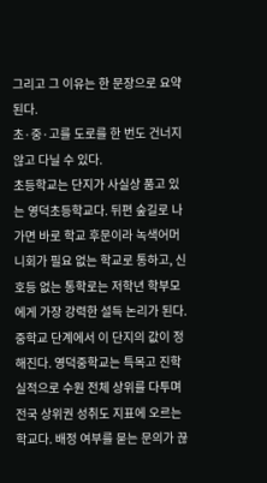그리고 그 이유는 한 문장으로 요약된다.
초·중·고를 도로를 한 번도 건너지 않고 다닐 수 있다.
초등학교는 단지가 사실상 품고 있는 영덕초등학교다. 뒤편 숲길로 나가면 바로 학교 후문이라 녹색어머니회가 필요 없는 학교로 통하고, 신호등 없는 통학로는 저학년 학부모에게 가장 강력한 설득 논리가 된다.
중학교 단계에서 이 단지의 값이 정해진다. 영덕중학교는 특목고 진학 실적으로 수원 전체 상위를 다투며 전국 상위권 성취도 지표에 오르는 학교다. 배정 여부를 묻는 문의가 끊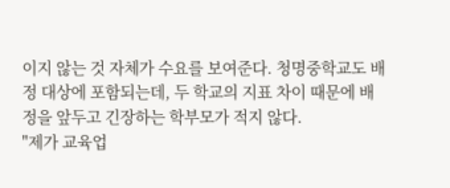이지 않는 것 자체가 수요를 보여준다. 청명중학교도 배정 대상에 포함되는데, 두 학교의 지표 차이 때문에 배정을 앞두고 긴장하는 학부모가 적지 않다.
"제가 교육업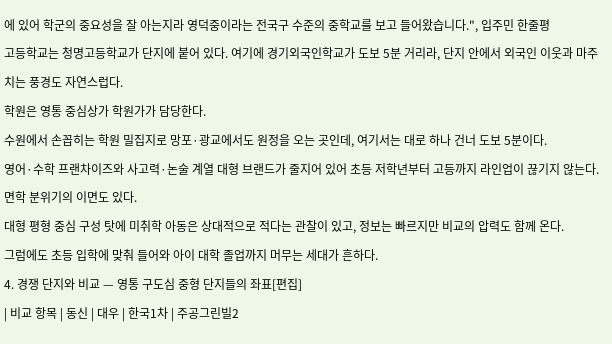에 있어 학군의 중요성을 잘 아는지라 영덕중이라는 전국구 수준의 중학교를 보고 들어왔습니다.", 입주민 한줄평
고등학교는 청명고등학교가 단지에 붙어 있다. 여기에 경기외국인학교가 도보 5분 거리라, 단지 안에서 외국인 이웃과 마주치는 풍경도 자연스럽다.
학원은 영통 중심상가 학원가가 담당한다.
수원에서 손꼽히는 학원 밀집지로 망포·광교에서도 원정을 오는 곳인데, 여기서는 대로 하나 건너 도보 5분이다.
영어·수학 프랜차이즈와 사고력·논술 계열 대형 브랜드가 줄지어 있어 초등 저학년부터 고등까지 라인업이 끊기지 않는다.
면학 분위기의 이면도 있다.
대형 평형 중심 구성 탓에 미취학 아동은 상대적으로 적다는 관찰이 있고, 정보는 빠르지만 비교의 압력도 함께 온다.
그럼에도 초등 입학에 맞춰 들어와 아이 대학 졸업까지 머무는 세대가 흔하다.
4. 경쟁 단지와 비교 — 영통 구도심 중형 단지들의 좌표[편집]
| 비교 항목 | 동신 | 대우 | 한국1차 | 주공그린빌2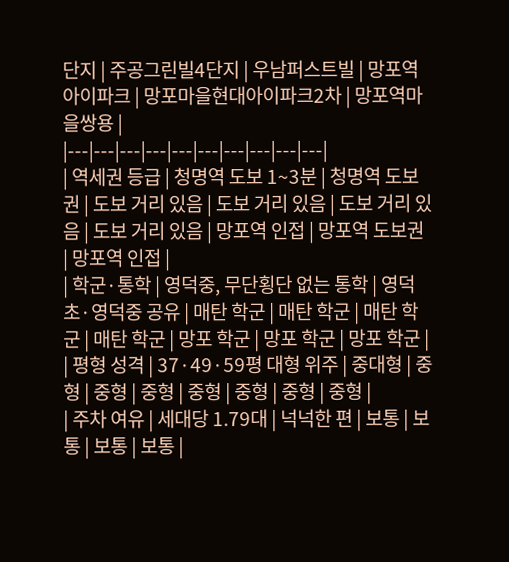단지 | 주공그린빌4단지 | 우남퍼스트빌 | 망포역아이파크 | 망포마을현대아이파크2차 | 망포역마을쌍용 |
|---|---|---|---|---|---|---|---|---|---|
| 역세권 등급 | 청명역 도보 1~3분 | 청명역 도보권 | 도보 거리 있음 | 도보 거리 있음 | 도보 거리 있음 | 도보 거리 있음 | 망포역 인접 | 망포역 도보권 | 망포역 인접 |
| 학군·통학 | 영덕중, 무단횡단 없는 통학 | 영덕초·영덕중 공유 | 매탄 학군 | 매탄 학군 | 매탄 학군 | 매탄 학군 | 망포 학군 | 망포 학군 | 망포 학군 |
| 평형 성격 | 37·49·59평 대형 위주 | 중대형 | 중형 | 중형 | 중형 | 중형 | 중형 | 중형 | 중형 |
| 주차 여유 | 세대당 1.79대 | 넉넉한 편 | 보통 | 보통 | 보통 | 보통 |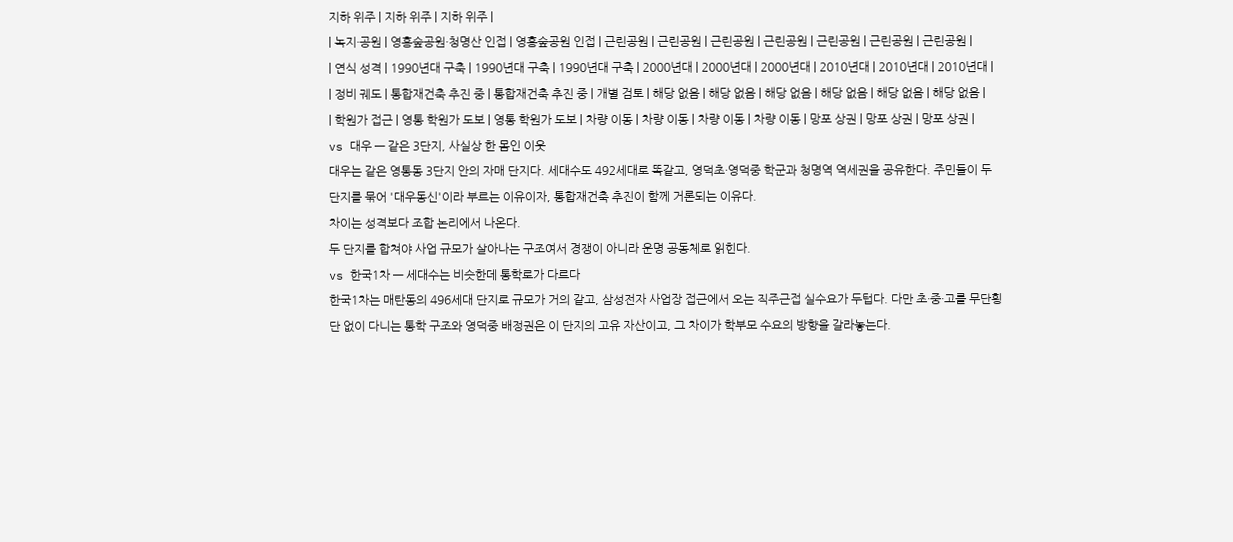지하 위주 | 지하 위주 | 지하 위주 |
| 녹지·공원 | 영흥숲공원·청명산 인접 | 영흥숲공원 인접 | 근린공원 | 근린공원 | 근린공원 | 근린공원 | 근린공원 | 근린공원 | 근린공원 |
| 연식 성격 | 1990년대 구축 | 1990년대 구축 | 1990년대 구축 | 2000년대 | 2000년대 | 2000년대 | 2010년대 | 2010년대 | 2010년대 |
| 정비 궤도 | 통합재건축 추진 중 | 통합재건축 추진 중 | 개별 검토 | 해당 없음 | 해당 없음 | 해당 없음 | 해당 없음 | 해당 없음 | 해당 없음 |
| 학원가 접근 | 영통 학원가 도보 | 영통 학원가 도보 | 차량 이동 | 차량 이동 | 차량 이동 | 차량 이동 | 망포 상권 | 망포 상권 | 망포 상권 |
vs 대우 — 같은 3단지, 사실상 한 몸인 이웃
대우는 같은 영통동 3단지 안의 자매 단지다. 세대수도 492세대로 똑같고, 영덕초·영덕중 학군과 청명역 역세권을 공유한다. 주민들이 두 단지를 묶어 '대우동신'이라 부르는 이유이자, 통합재건축 추진이 함께 거론되는 이유다.
차이는 성격보다 조합 논리에서 나온다.
두 단지를 합쳐야 사업 규모가 살아나는 구조여서 경쟁이 아니라 운명 공동체로 읽힌다.
vs 한국1차 — 세대수는 비슷한데 통학로가 다르다
한국1차는 매탄동의 496세대 단지로 규모가 거의 같고, 삼성전자 사업장 접근에서 오는 직주근접 실수요가 두텁다. 다만 초·중·고를 무단횡단 없이 다니는 통학 구조와 영덕중 배정권은 이 단지의 고유 자산이고, 그 차이가 학부모 수요의 방향을 갈라놓는다.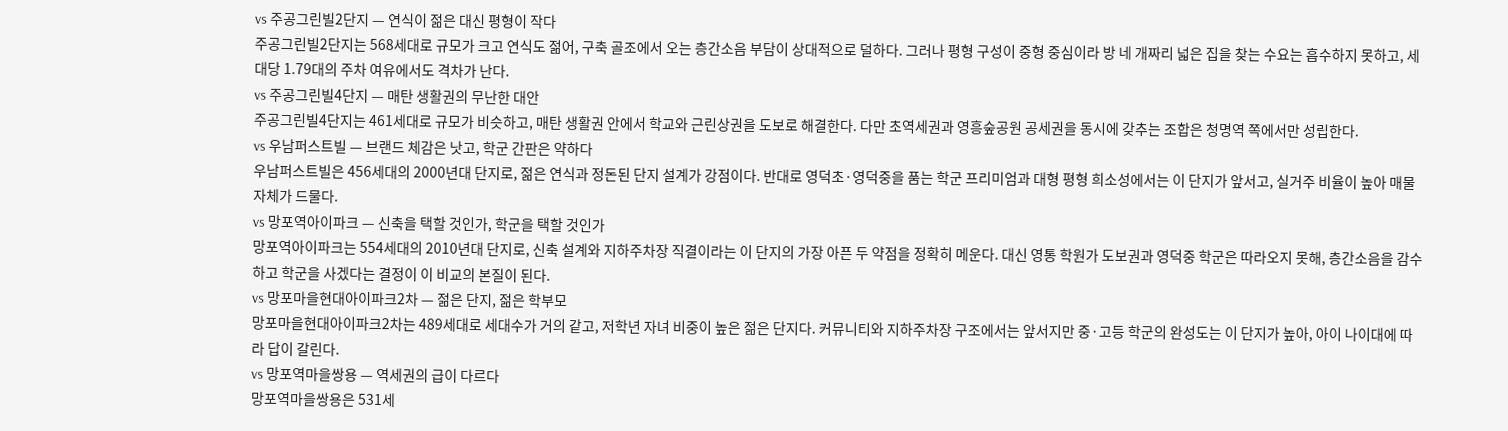vs 주공그린빌2단지 — 연식이 젊은 대신 평형이 작다
주공그린빌2단지는 568세대로 규모가 크고 연식도 젊어, 구축 골조에서 오는 층간소음 부담이 상대적으로 덜하다. 그러나 평형 구성이 중형 중심이라 방 네 개짜리 넓은 집을 찾는 수요는 흡수하지 못하고, 세대당 1.79대의 주차 여유에서도 격차가 난다.
vs 주공그린빌4단지 — 매탄 생활권의 무난한 대안
주공그린빌4단지는 461세대로 규모가 비슷하고, 매탄 생활권 안에서 학교와 근린상권을 도보로 해결한다. 다만 초역세권과 영흥숲공원 공세권을 동시에 갖추는 조합은 청명역 쪽에서만 성립한다.
vs 우남퍼스트빌 — 브랜드 체감은 낫고, 학군 간판은 약하다
우남퍼스트빌은 456세대의 2000년대 단지로, 젊은 연식과 정돈된 단지 설계가 강점이다. 반대로 영덕초·영덕중을 품는 학군 프리미엄과 대형 평형 희소성에서는 이 단지가 앞서고, 실거주 비율이 높아 매물 자체가 드물다.
vs 망포역아이파크 — 신축을 택할 것인가, 학군을 택할 것인가
망포역아이파크는 554세대의 2010년대 단지로, 신축 설계와 지하주차장 직결이라는 이 단지의 가장 아픈 두 약점을 정확히 메운다. 대신 영통 학원가 도보권과 영덕중 학군은 따라오지 못해, 층간소음을 감수하고 학군을 사겠다는 결정이 이 비교의 본질이 된다.
vs 망포마을현대아이파크2차 — 젊은 단지, 젊은 학부모
망포마을현대아이파크2차는 489세대로 세대수가 거의 같고, 저학년 자녀 비중이 높은 젊은 단지다. 커뮤니티와 지하주차장 구조에서는 앞서지만 중·고등 학군의 완성도는 이 단지가 높아, 아이 나이대에 따라 답이 갈린다.
vs 망포역마을쌍용 — 역세권의 급이 다르다
망포역마을쌍용은 531세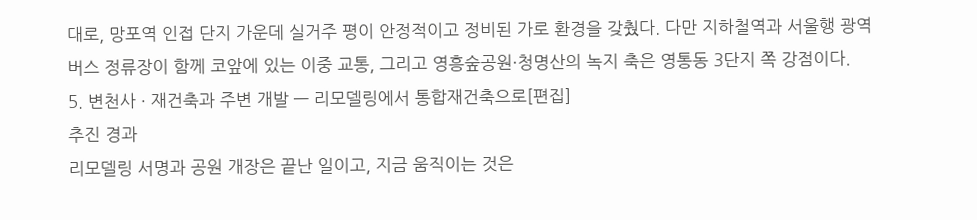대로, 망포역 인접 단지 가운데 실거주 평이 안정적이고 정비된 가로 환경을 갖췄다. 다만 지하철역과 서울행 광역버스 정류장이 함께 코앞에 있는 이중 교통, 그리고 영흥숲공원·청명산의 녹지 축은 영통동 3단지 쪽 강점이다.
5. 변천사 · 재건축과 주변 개발 — 리모델링에서 통합재건축으로[편집]
추진 경과
리모델링 서명과 공원 개장은 끝난 일이고, 지금 움직이는 것은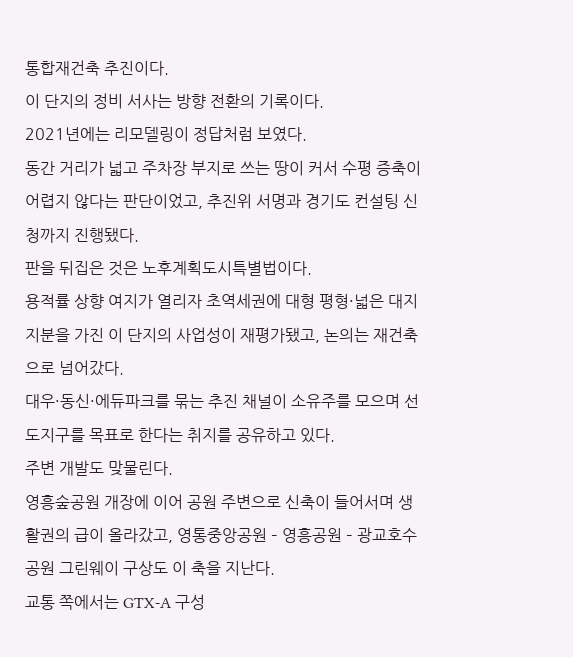통합재건축 추진이다.
이 단지의 정비 서사는 방향 전환의 기록이다.
2021년에는 리모델링이 정답처럼 보였다.
동간 거리가 넓고 주차장 부지로 쓰는 땅이 커서 수평 증축이 어렵지 않다는 판단이었고, 추진위 서명과 경기도 컨설팅 신청까지 진행됐다.
판을 뒤집은 것은 노후계획도시특별법이다.
용적률 상향 여지가 열리자 초역세권에 대형 평형·넓은 대지지분을 가진 이 단지의 사업성이 재평가됐고, 논의는 재건축으로 넘어갔다.
대우·동신·에듀파크를 묶는 추진 채널이 소유주를 모으며 선도지구를 목표로 한다는 취지를 공유하고 있다.
주변 개발도 맞물린다.
영흥숲공원 개장에 이어 공원 주변으로 신축이 들어서며 생활권의 급이 올라갔고, 영통중앙공원 – 영흥공원 – 광교호수공원 그린웨이 구상도 이 축을 지난다.
교통 쪽에서는 GTX-A 구성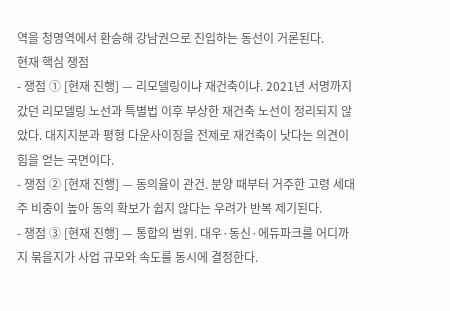역을 청명역에서 환승해 강남권으로 진입하는 동선이 거론된다.
현재 핵심 쟁점
- 쟁점 ① [현재 진행] — 리모델링이냐 재건축이냐. 2021년 서명까지 갔던 리모델링 노선과 특별법 이후 부상한 재건축 노선이 정리되지 않았다. 대지지분과 평형 다운사이징을 전제로 재건축이 낫다는 의견이 힘을 얻는 국면이다.
- 쟁점 ② [현재 진행] — 동의율이 관건. 분양 때부터 거주한 고령 세대주 비중이 높아 동의 확보가 쉽지 않다는 우려가 반복 제기된다.
- 쟁점 ③ [현재 진행] — 통합의 범위. 대우·동신·에듀파크를 어디까지 묶을지가 사업 규모와 속도를 동시에 결정한다.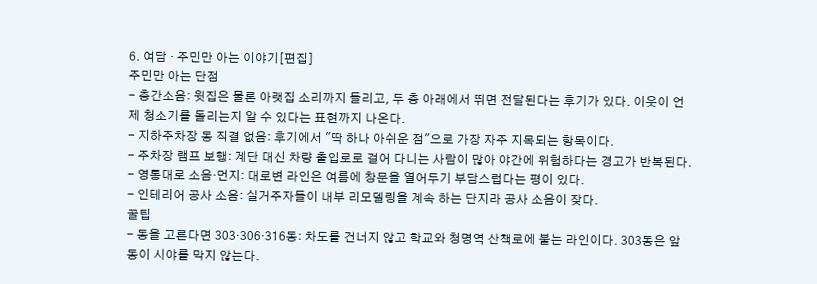6. 여담 · 주민만 아는 이야기[편집]
주민만 아는 단점
- 층간소음: 윗집은 물론 아랫집 소리까지 들리고, 두 층 아래에서 뛰면 전달된다는 후기가 있다. 이웃이 언제 청소기를 돌리는지 알 수 있다는 표현까지 나온다.
- 지하주차장 동 직결 없음: 후기에서 "딱 하나 아쉬운 점"으로 가장 자주 지목되는 항목이다.
- 주차장 램프 보행: 계단 대신 차량 출입로로 걸어 다니는 사람이 많아 야간에 위험하다는 경고가 반복된다.
- 영통대로 소음·먼지: 대로변 라인은 여름에 창문을 열어두기 부담스럽다는 평이 있다.
- 인테리어 공사 소음: 실거주자들이 내부 리모델링을 계속 하는 단지라 공사 소음이 잦다.
꿀팁
- 동을 고른다면 303·306·316동: 차도를 건너지 않고 학교와 청명역 산책로에 붙는 라인이다. 303동은 앞 동이 시야를 막지 않는다.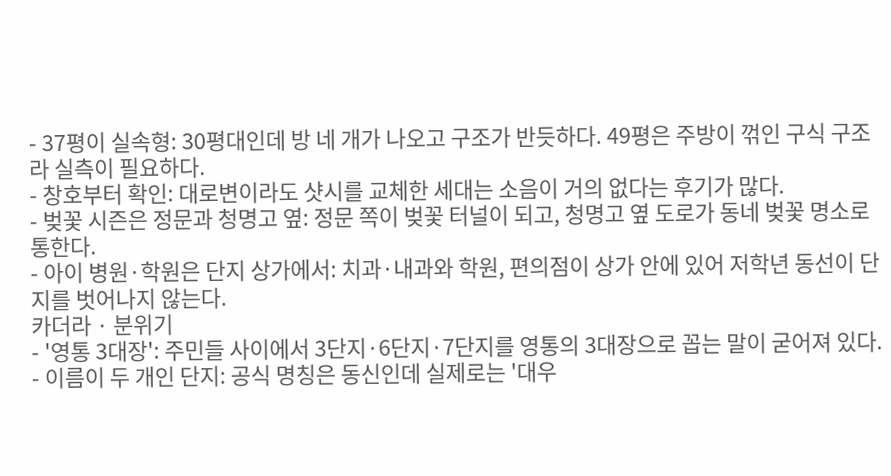- 37평이 실속형: 30평대인데 방 네 개가 나오고 구조가 반듯하다. 49평은 주방이 꺾인 구식 구조라 실측이 필요하다.
- 창호부터 확인: 대로변이라도 샷시를 교체한 세대는 소음이 거의 없다는 후기가 많다.
- 벚꽃 시즌은 정문과 청명고 옆: 정문 쪽이 벚꽃 터널이 되고, 청명고 옆 도로가 동네 벚꽃 명소로 통한다.
- 아이 병원·학원은 단지 상가에서: 치과·내과와 학원, 편의점이 상가 안에 있어 저학년 동선이 단지를 벗어나지 않는다.
카더라 · 분위기
- '영통 3대장': 주민들 사이에서 3단지·6단지·7단지를 영통의 3대장으로 꼽는 말이 굳어져 있다.
- 이름이 두 개인 단지: 공식 명칭은 동신인데 실제로는 '대우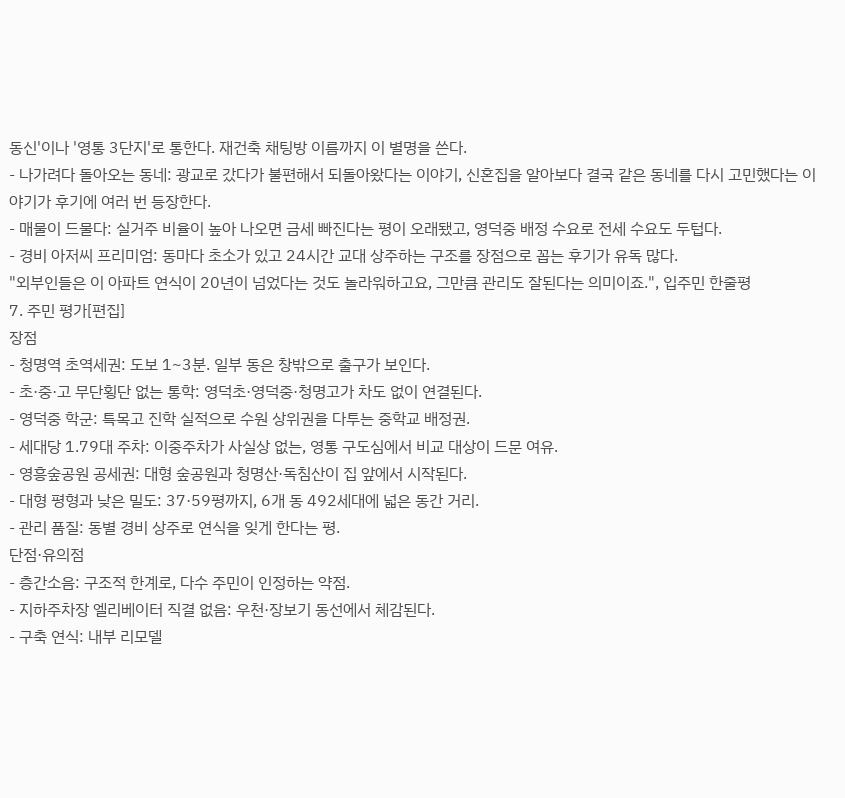동신'이나 '영통 3단지'로 통한다. 재건축 채팅방 이름까지 이 별명을 쓴다.
- 나가려다 돌아오는 동네: 광교로 갔다가 불편해서 되돌아왔다는 이야기, 신혼집을 알아보다 결국 같은 동네를 다시 고민했다는 이야기가 후기에 여러 번 등장한다.
- 매물이 드물다: 실거주 비율이 높아 나오면 금세 빠진다는 평이 오래됐고, 영덕중 배정 수요로 전세 수요도 두텁다.
- 경비 아저씨 프리미엄: 동마다 초소가 있고 24시간 교대 상주하는 구조를 장점으로 꼽는 후기가 유독 많다.
"외부인들은 이 아파트 연식이 20년이 넘었다는 것도 놀라워하고요, 그만큼 관리도 잘된다는 의미이죠.", 입주민 한줄평
7. 주민 평가[편집]
장점
- 청명역 초역세권: 도보 1~3분. 일부 동은 창밖으로 출구가 보인다.
- 초·중·고 무단횡단 없는 통학: 영덕초·영덕중·청명고가 차도 없이 연결된다.
- 영덕중 학군: 특목고 진학 실적으로 수원 상위권을 다투는 중학교 배정권.
- 세대당 1.79대 주차: 이중주차가 사실상 없는, 영통 구도심에서 비교 대상이 드문 여유.
- 영흥숲공원 공세권: 대형 숲공원과 청명산·독침산이 집 앞에서 시작된다.
- 대형 평형과 낮은 밀도: 37·59평까지, 6개 동 492세대에 넓은 동간 거리.
- 관리 품질: 동별 경비 상주로 연식을 잊게 한다는 평.
단점·유의점
- 층간소음: 구조적 한계로, 다수 주민이 인정하는 약점.
- 지하주차장 엘리베이터 직결 없음: 우천·장보기 동선에서 체감된다.
- 구축 연식: 내부 리모델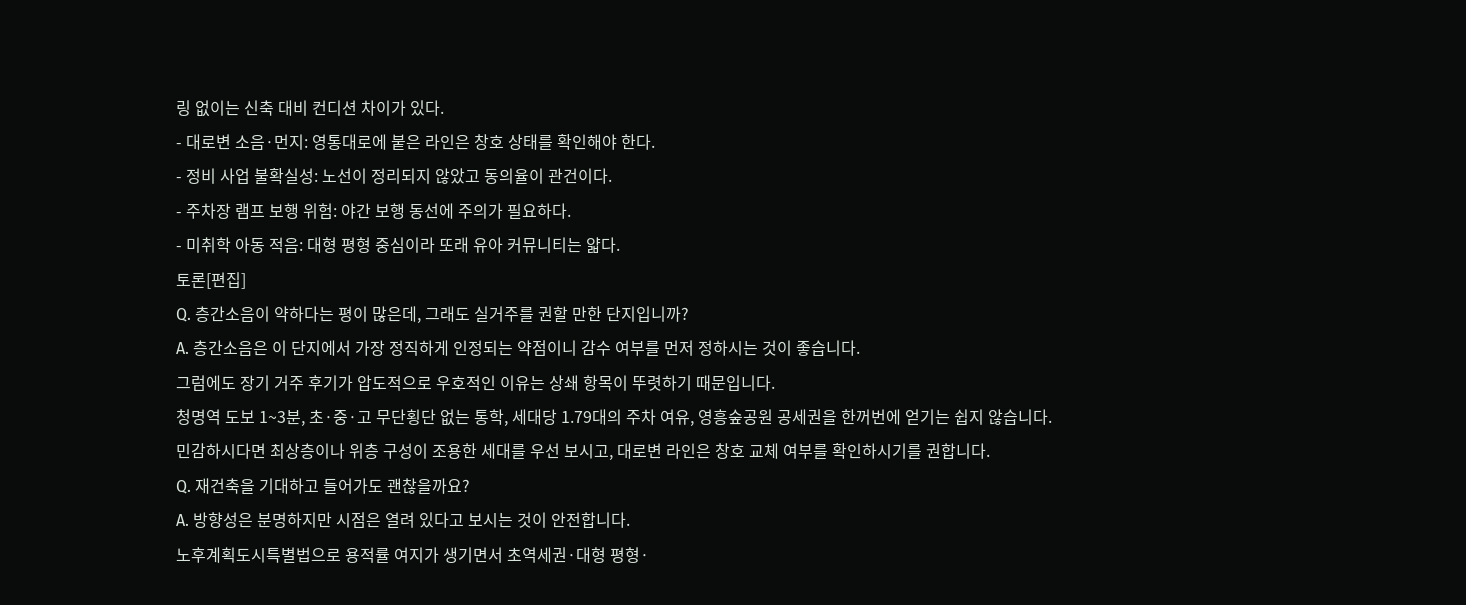링 없이는 신축 대비 컨디션 차이가 있다.
- 대로변 소음·먼지: 영통대로에 붙은 라인은 창호 상태를 확인해야 한다.
- 정비 사업 불확실성: 노선이 정리되지 않았고 동의율이 관건이다.
- 주차장 램프 보행 위험: 야간 보행 동선에 주의가 필요하다.
- 미취학 아동 적음: 대형 평형 중심이라 또래 유아 커뮤니티는 얇다.
토론[편집]
Q. 층간소음이 약하다는 평이 많은데, 그래도 실거주를 권할 만한 단지입니까?
A. 층간소음은 이 단지에서 가장 정직하게 인정되는 약점이니 감수 여부를 먼저 정하시는 것이 좋습니다.
그럼에도 장기 거주 후기가 압도적으로 우호적인 이유는 상쇄 항목이 뚜렷하기 때문입니다.
청명역 도보 1~3분, 초·중·고 무단횡단 없는 통학, 세대당 1.79대의 주차 여유, 영흥숲공원 공세권을 한꺼번에 얻기는 쉽지 않습니다.
민감하시다면 최상층이나 위층 구성이 조용한 세대를 우선 보시고, 대로변 라인은 창호 교체 여부를 확인하시기를 권합니다.
Q. 재건축을 기대하고 들어가도 괜찮을까요?
A. 방향성은 분명하지만 시점은 열려 있다고 보시는 것이 안전합니다.
노후계획도시특별법으로 용적률 여지가 생기면서 초역세권·대형 평형·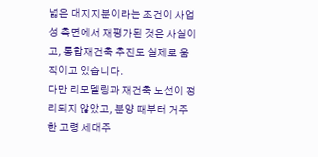넓은 대지지분이라는 조건이 사업성 측면에서 재평가된 것은 사실이고, 통합재건축 추진도 실제로 움직이고 있습니다.
다만 리모델링과 재건축 노선이 정리되지 않았고, 분양 때부터 거주한 고령 세대주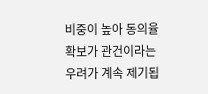비중이 높아 동의율 확보가 관건이라는 우려가 계속 제기됩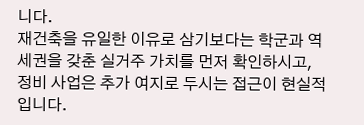니다.
재건축을 유일한 이유로 삼기보다는 학군과 역세권을 갖춘 실거주 가치를 먼저 확인하시고, 정비 사업은 추가 여지로 두시는 접근이 현실적입니다.